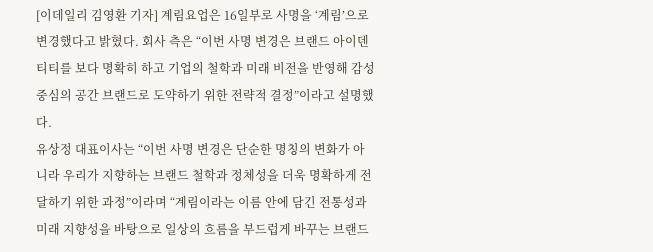[이데일리 김영환 기자] 계림요업은 16일부로 사명을 ‘계림’으로 변경했다고 밝혔다. 회사 측은 “이번 사명 변경은 브랜드 아이덴티티를 보다 명확히 하고 기업의 철학과 미래 비전을 반영해 감성 중심의 공간 브랜드로 도약하기 위한 전략적 결정”이라고 설명했다.
유상정 대표이사는 “이번 사명 변경은 단순한 명칭의 변화가 아니라 우리가 지향하는 브랜드 철학과 정체성을 더욱 명확하게 전달하기 위한 과정”이라며 “계림이라는 이름 안에 담긴 전통성과 미래 지향성을 바탕으로 일상의 흐름을 부드럽게 바꾸는 브랜드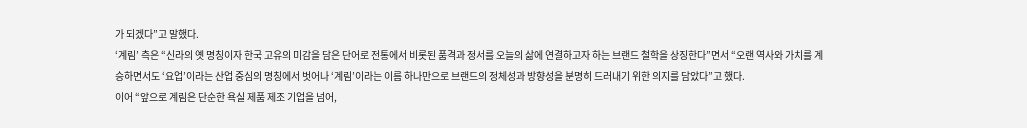가 되겠다”고 말했다.
‘계림’ 측은 “신라의 옛 명칭이자 한국 고유의 미감을 담은 단어로 전통에서 비롯된 품격과 정서를 오늘의 삶에 연결하고자 하는 브랜드 철학을 상징한다”면서 “오랜 역사와 가치를 계승하면서도 ‘요업’이라는 산업 중심의 명칭에서 벗어나 ‘계림’이라는 이름 하나만으로 브랜드의 정체성과 방향성을 분명히 드러내기 위한 의지를 담았다”고 했다.
이어 “앞으로 계림은 단순한 욕실 제품 제조 기업을 넘어,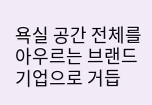욕실 공간 전체를 아우르는 브랜드 기업으로 거듭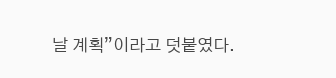날 계획”이라고 덧붙였다.